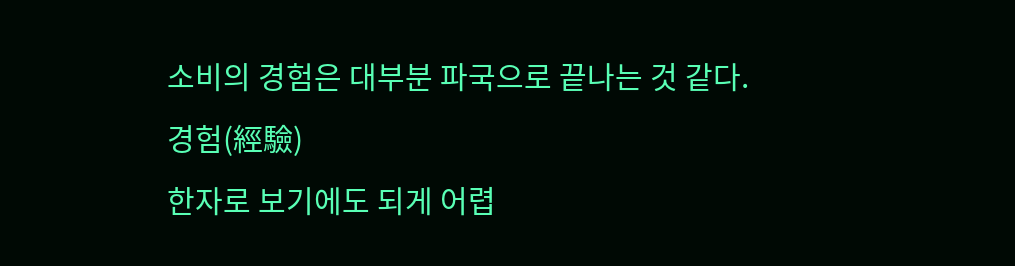소비의 경험은 대부분 파국으로 끝나는 것 같다.
경험(經驗)
한자로 보기에도 되게 어렵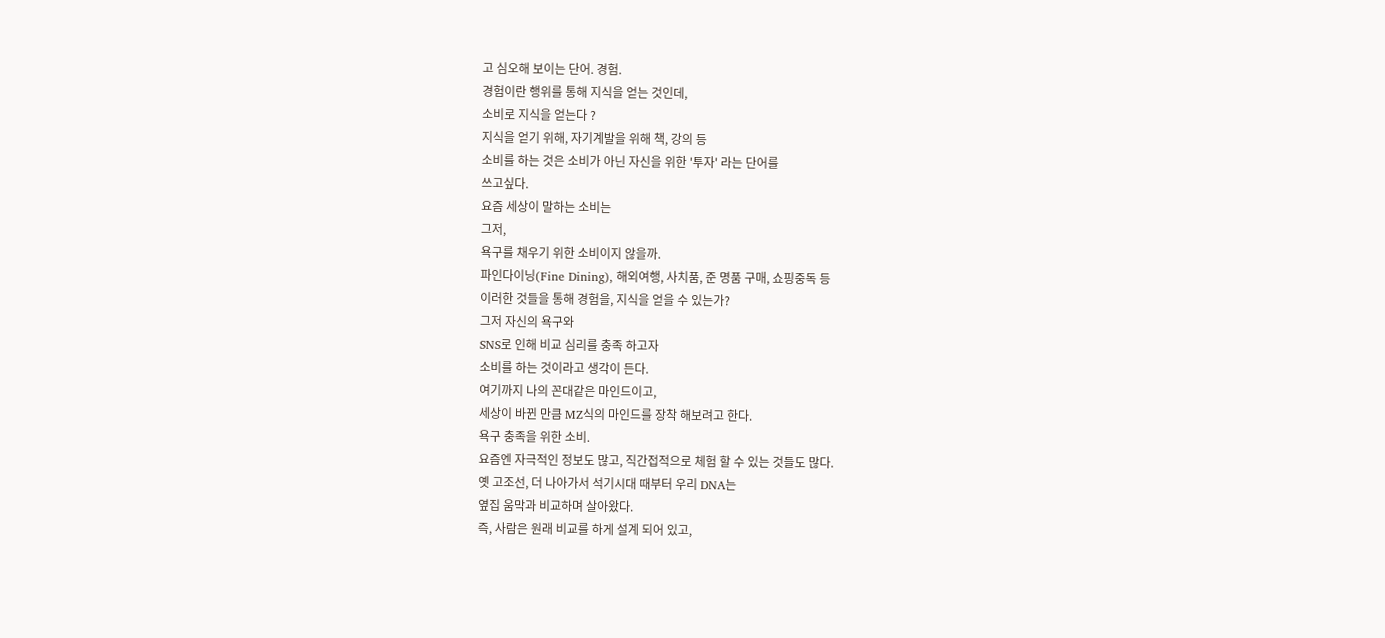고 심오해 보이는 단어. 경험.
경험이란 행위를 통해 지식을 얻는 것인데,
소비로 지식을 얻는다 ?
지식을 얻기 위해, 자기계발을 위해 책, 강의 등
소비를 하는 것은 소비가 아닌 자신을 위한 '투자' 라는 단어를
쓰고싶다.
요즘 세상이 말하는 소비는
그저,
욕구를 채우기 위한 소비이지 않을까.
파인다이닝(Fine Dining), 해외여행, 사치품, 준 명품 구매, 쇼핑중독 등
이러한 것들을 통해 경험을, 지식을 얻을 수 있는가?
그저 자신의 욕구와
SNS로 인해 비교 심리를 충족 하고자
소비를 하는 것이라고 생각이 든다.
여기까지 나의 꼰대같은 마인드이고,
세상이 바뀐 만큼 MZ식의 마인드를 장착 해보려고 한다.
욕구 충족을 위한 소비.
요즘엔 자극적인 정보도 많고, 직간접적으로 체험 할 수 있는 것들도 많다.
옛 고조선, 더 나아가서 석기시대 때부터 우리 DNA는
옆집 움막과 비교하며 살아왔다.
즉, 사람은 원래 비교를 하게 설계 되어 있고,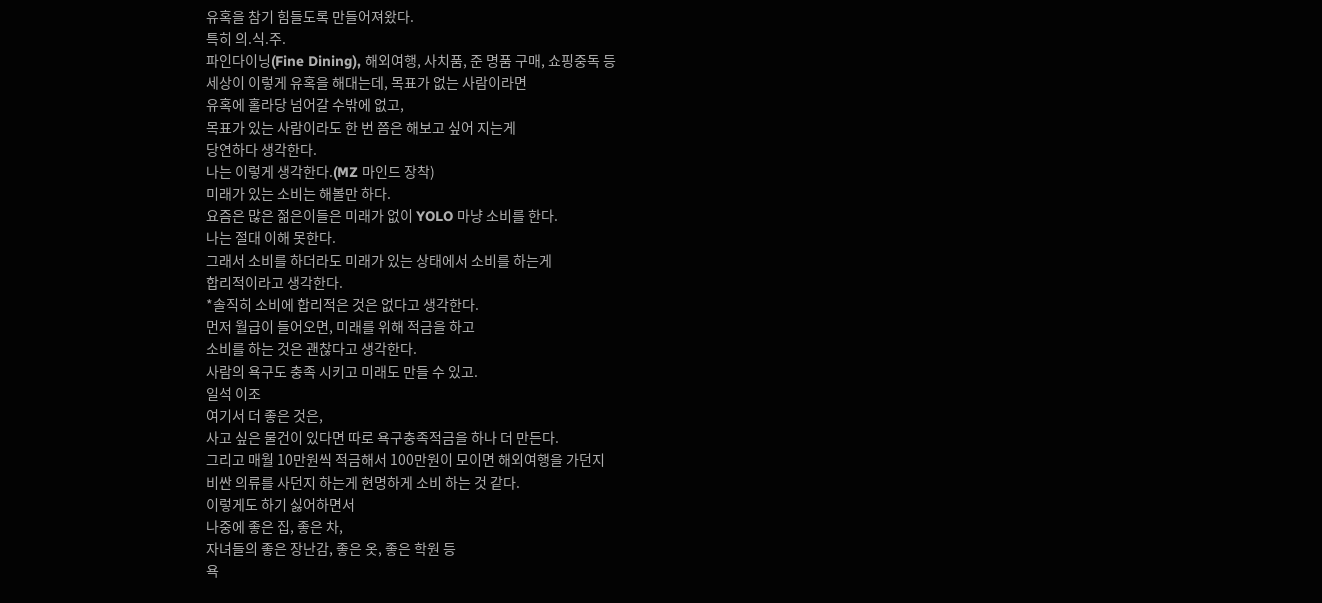유혹을 참기 힘들도록 만들어져왔다.
특히 의.식.주.
파인다이닝(Fine Dining), 해외여행, 사치품, 준 명품 구매, 쇼핑중독 등
세상이 이렇게 유혹을 해대는데, 목표가 없는 사람이라면
유혹에 홀라당 넘어갈 수밖에 없고,
목표가 있는 사람이라도 한 번 쯤은 해보고 싶어 지는게
당연하다 생각한다.
나는 이렇게 생각한다.(MZ 마인드 장착)
미래가 있는 소비는 해볼만 하다.
요즘은 많은 젊은이들은 미래가 없이 YOLO 마냥 소비를 한다.
나는 절대 이해 못한다.
그래서 소비를 하더라도 미래가 있는 상태에서 소비를 하는게
합리적이라고 생각한다.
*솔직히 소비에 합리적은 것은 없다고 생각한다.
먼저 월급이 들어오면, 미래를 위해 적금을 하고
소비를 하는 것은 괜찮다고 생각한다.
사람의 욕구도 충족 시키고 미래도 만들 수 있고.
일석 이조
여기서 더 좋은 것은,
사고 싶은 물건이 있다면 따로 욕구충족적금을 하나 더 만든다.
그리고 매월 10만원씩 적금해서 100만원이 모이면 해외여행을 가던지
비싼 의류를 사던지 하는게 현명하게 소비 하는 것 같다.
이렇게도 하기 싫어하면서
나중에 좋은 집, 좋은 차,
자녀들의 좋은 장난감, 좋은 옷, 좋은 학원 등
욕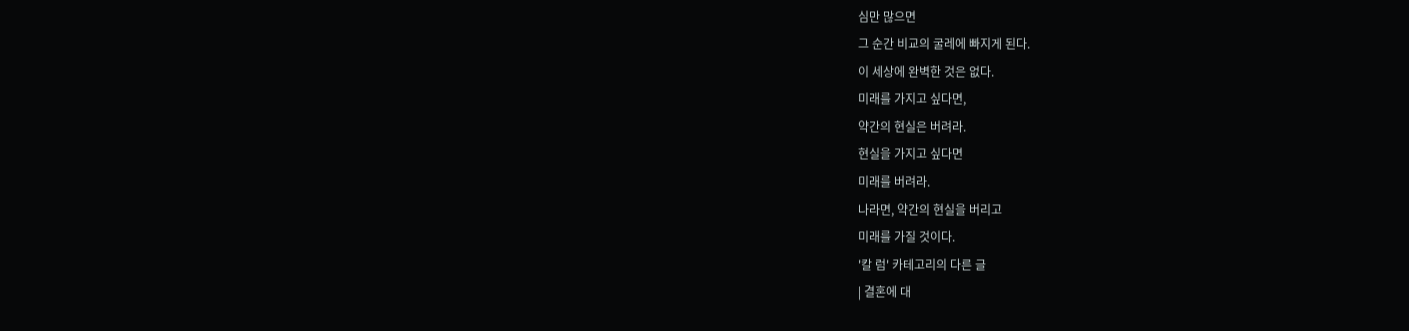심만 많으면
그 순간 비교의 굴레에 빠지게 된다.
이 세상에 완벽한 것은 없다.
미래를 가지고 싶다면,
약간의 현실은 버려라.
현실을 가지고 싶다면
미래를 버려라.
나라면, 약간의 현실을 버리고
미래를 가질 것이다.
'칼 럼' 카테고리의 다른 글
| 결혼에 대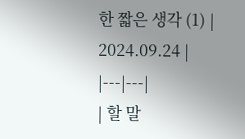한 짧은 생각 (1) | 2024.09.24 |
|---|---|
| 할 말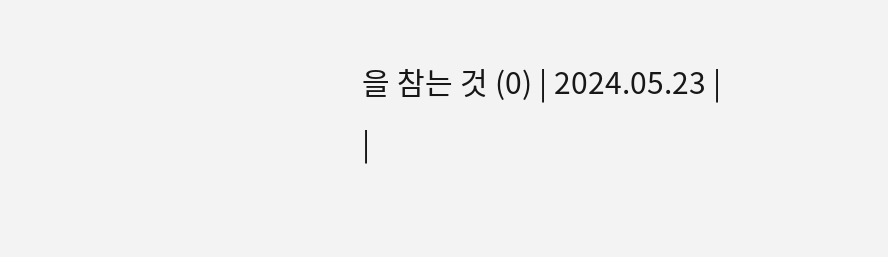을 참는 것 (0) | 2024.05.23 |
|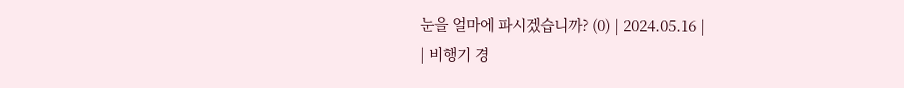눈을 얼마에 파시겠습니까? (0) | 2024.05.16 |
| 비행기 경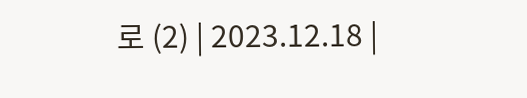로 (2) | 2023.12.18 |